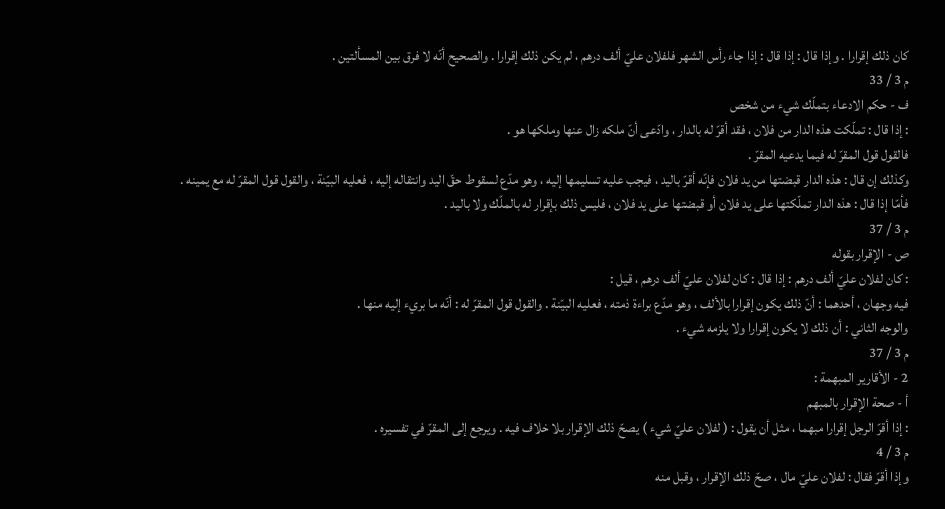كان ذلك إقرارا . وإذا قال : إذا قال : إذا جاء رأس الشهر فلفلان عليّ ألف درهم ، لم يكن ذلك إقرارا . والصحيح أنّه لا فرق بين المسألتين .
م 3 / 33
ف - حكم الادعاء بتملّك شيء من شخص
: إذا قال : تملّكت هذه الدار من فلان ، فقد أقرّ له بالدار ، وادّعى أنّ ملكه زال عنها وملكها هو .
فالقول قول المقرّ له فيما يدعيه المقرّ .
وكذلك إن قال : هذه الدار قبضتها من يد فلان فإنّه أقرّ باليد ، فيجب عليه تسليمها إليه ، وهو مدّع لسقوط حقّ اليد وانتقاله إليه ، فعليه البيّنة ، والقول قول المقرّ له مع يمينه .
فأمّا إذا قال : هذه الدار تملّكتها على يد فلان أو قبضتها على يد فلان ، فليس ذلك بإقرار له بالملّك ولا باليد .
م 3 / 37
ص - الإقرار بقوله
: كان لفلان عليّ ألف درهم : إذا قال : كان لفلان عليّ ألف درهم ، قيل :
فيه وجهان ، أحدهما : أنّ ذلك يكون إقرارا بالألف ، وهو مدّع براءة ذمته ، فعليه البيّنة . والقول قول المقرّ له : أنّه ما بريء إليه منها .
والوجه الثاني : أن ذلك لا يكون إقرارا ولا يلزمه شيء .
م 3 / 37
2 - الأقارير المبهمة :
أ - صحة الإقرار بالمبهم
: إذا أقرّ الرجل إقرارا مبهما ، مثل أن يقول : ( لفلان عليّ شيء ) يصحّ ذلك الإقرار بلا خلاف فيه . ويرجع إلى المقرّ في تفسيره .
م 3 / 4
وإذا أقرّ فقال : لفلان عليّ مال ، صحّ ذلك الإقرار ، وقبل منه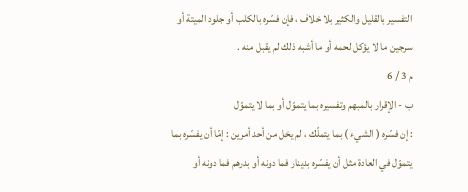التفسير بالقليل والكثير بلا خلاف ، فإن فسّره بالكلب أو جلود الميتة أو سرجين ما لا يؤكل لحمه أو ما أشبه ذلك لم يقبل منه .
م 3 / 6
ب - الإقرار بالمبهم وتفسيره بما يتموّل أو بما لا يتموّل
: إن فسّره ( الشيء ) بما يتملّك ، لم يخل من أحد أمرين : إمّا أن يفسّره بما يتموّل في العادة مثل أن يفسّره بدينار فما دونه أو بدرهم فما دونه أو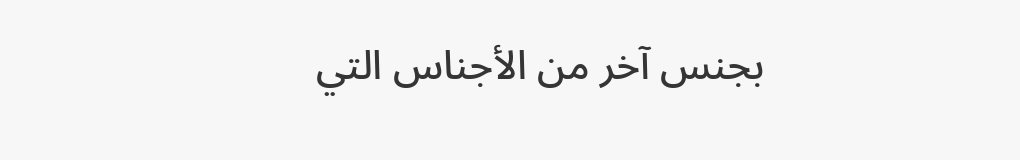بجنس آخر من الأجناس التي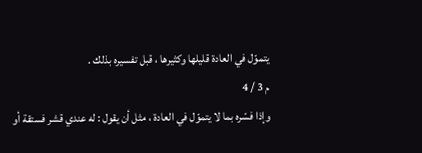يتموّل في العادة قليلها وكثيرها ، قبل تفسيره بذلك .
م 3 / 4
وإذا فسّره بما لا يتموّل في العادة ، مثل أن يقول : له عندي قشر فستقة أو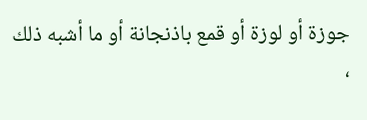جوزة أو لوزة أو قمع باذنجانة أو ما أشبه ذلك ،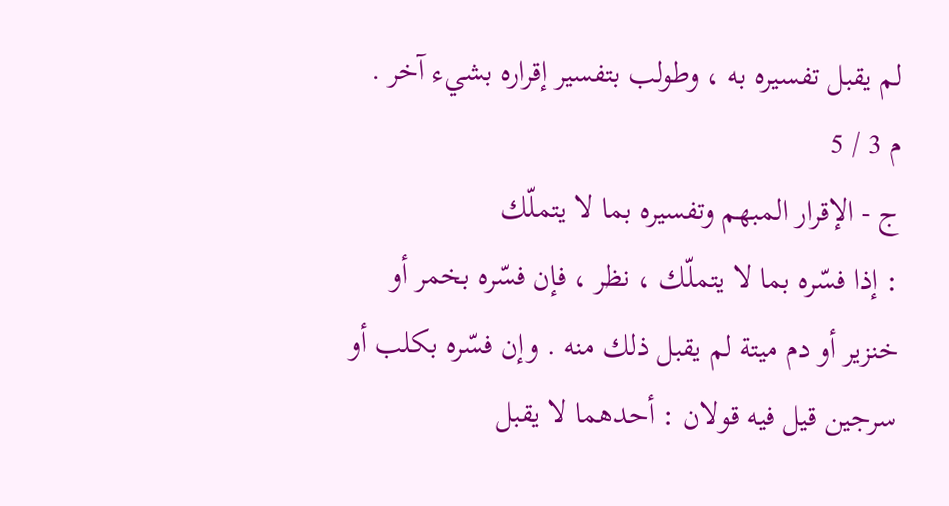لم يقبل تفسيره به ، وطولب بتفسير إقراره بشيء آخر .
م 3 / 5
ج - الإقرار المبهم وتفسيره بما لا يتملّك
: إذا فسّره بما لا يتملّك ، نظر ، فإن فسّره بخمر أو خنزير أو دم ميتة لم يقبل ذلك منه . وإن فسّره بكلب أو سرجين قيل فيه قولان : أحدهما لا يقبل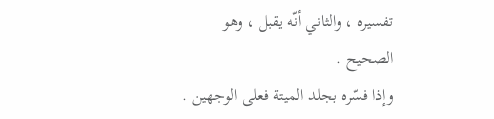تفسيره ، والثاني أنّه يقبل ، وهو الصحيح .
وإذا فسّره بجلد الميتة فعلى الوجهين .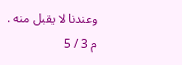وعندنا لا يقبل منه .
م 3 / 5